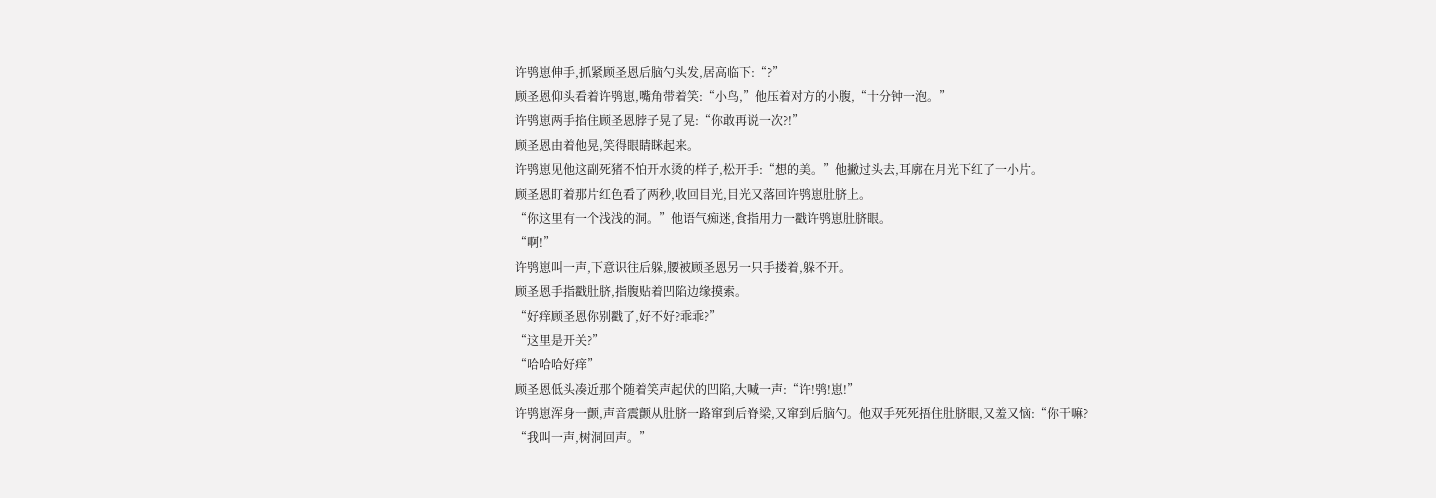许鸮崽伸手,抓紧顾圣恩后脑勺头发,居高临下:“?”
顾圣恩仰头看着许鸮崽,嘴角带着笑:“小鸟,”他压着对方的小腹,“十分钟一泡。”
许鸮崽两手掐住顾圣恩脖子晃了晃:“你敢再说一次?!”
顾圣恩由着他晃,笑得眼睛眯起来。
许鸮崽见他这副死猪不怕开水烫的样子,松开手:“想的美。”他撇过头去,耳廓在月光下红了一小片。
顾圣恩盯着那片红色看了两秒,收回目光,目光又落回许鸮崽肚脐上。
“你这里有一个浅浅的洞。”他语气痴迷,食指用力一戳许鸮崽肚脐眼。
“啊!”
许鸮崽叫一声,下意识往后躲,腰被顾圣恩另一只手搂着,躲不开。
顾圣恩手指戳肚脐,指腹贴着凹陷边缘摸索。
“好痒顾圣恩你别戳了,好不好?乖乖?”
“这里是开关?”
“哈哈哈好痒”
顾圣恩低头凑近那个随着笑声起伏的凹陷,大喊一声:“许!鸮!崽!”
许鸮崽浑身一颤,声音震颤从肚脐一路窜到后脊梁,又窜到后脑勺。他双手死死捂住肚脐眼,又羞又恼:“你干嘛?
“我叫一声,树洞回声。”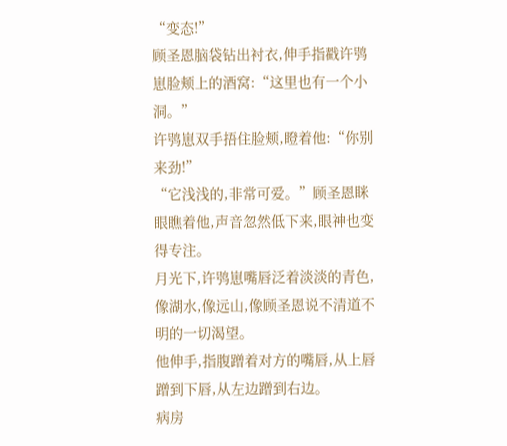“变态!”
顾圣恩脑袋钻出衬衣,伸手指戳许鸮崽脸颊上的酒窝:“这里也有一个小洞。”
许鸮崽双手捂住脸颊,瞪着他:“你别来劲!”
“它浅浅的,非常可爱。”顾圣恩眯眼瞧着他,声音忽然低下来,眼神也变得专注。
月光下,许鸮崽嘴唇泛着淡淡的青色,像湖水,像远山,像顾圣恩说不清道不明的一切渴望。
他伸手,指腹蹭着对方的嘴唇,从上唇蹭到下唇,从左边蹭到右边。
病房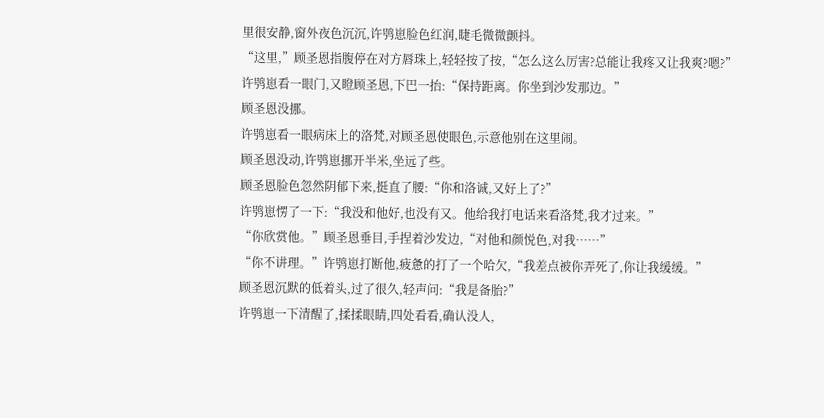里很安静,窗外夜色沉沉,许鸮崽脸色红润,睫毛微微颤抖。
“这里,”顾圣恩指腹停在对方唇珠上,轻轻按了按,“怎么这么厉害?总能让我疼又让我爽?嗯?”
许鸮崽看一眼门,又瞪顾圣恩,下巴一抬:“保持距离。你坐到沙发那边。”
顾圣恩没挪。
许鸮崽看一眼病床上的洛梵,对顾圣恩使眼色,示意他别在这里闹。
顾圣恩没动,许鸮崽挪开半米,坐远了些。
顾圣恩脸色忽然阴郁下来,挺直了腰:“你和洛诚,又好上了?”
许鸮崽愣了一下:“我没和他好,也没有又。他给我打电话来看洛梵,我才过来。”
“你欣赏他。”顾圣恩垂目,手捏着沙发边,“对他和颜悦色,对我……”
“你不讲理。”许鸮崽打断他,疲惫的打了一个哈欠,“我差点被你弄死了,你让我缓缓。”
顾圣恩沉默的低着头,过了很久,轻声问:“我是备胎?”
许鸮崽一下清醒了,揉揉眼睛,四处看看,确认没人,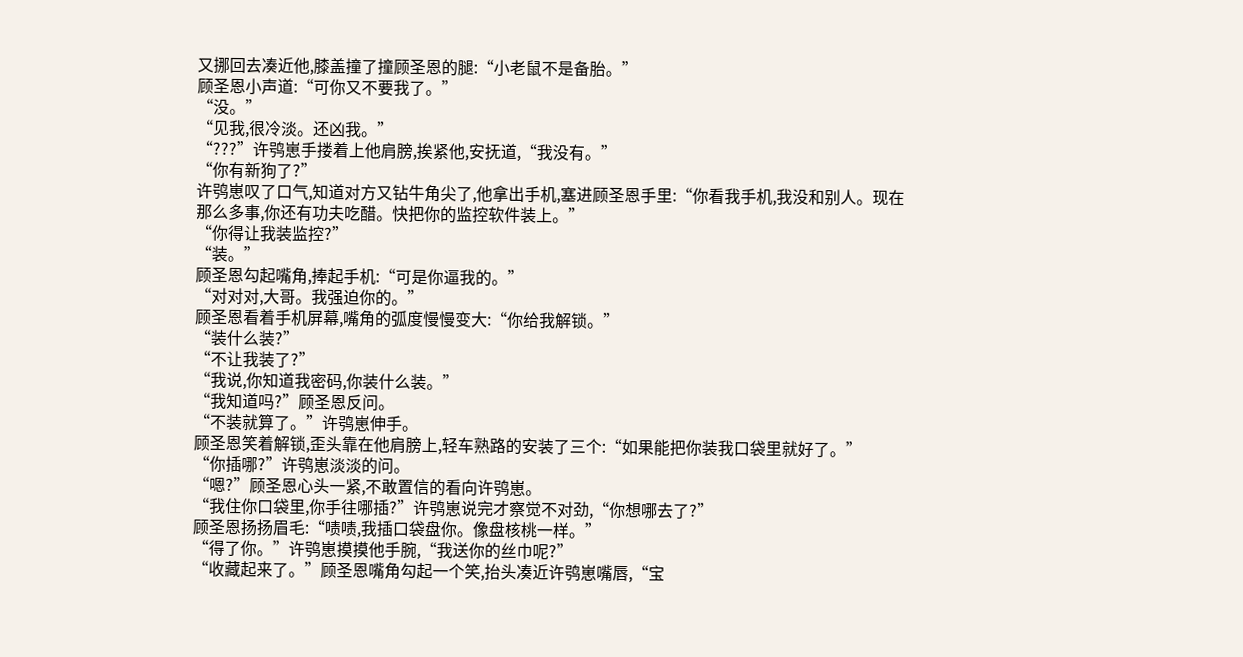又挪回去凑近他,膝盖撞了撞顾圣恩的腿:“小老鼠不是备胎。”
顾圣恩小声道:“可你又不要我了。”
“没。”
“见我,很冷淡。还凶我。”
“???”许鸮崽手搂着上他肩膀,挨紧他,安抚道,“我没有。”
“你有新狗了?”
许鸮崽叹了口气,知道对方又钻牛角尖了,他拿出手机,塞进顾圣恩手里:“你看我手机,我没和别人。现在那么多事,你还有功夫吃醋。快把你的监控软件装上。”
“你得让我装监控?”
“装。”
顾圣恩勾起嘴角,捧起手机:“可是你逼我的。”
“对对对,大哥。我强迫你的。”
顾圣恩看着手机屏幕,嘴角的弧度慢慢变大:“你给我解锁。”
“装什么装?”
“不让我装了?”
“我说,你知道我密码,你装什么装。”
“我知道吗?”顾圣恩反问。
“不装就算了。”许鸮崽伸手。
顾圣恩笑着解锁,歪头靠在他肩膀上,轻车熟路的安装了三个:“如果能把你装我口袋里就好了。”
“你插哪?”许鸮崽淡淡的问。
“嗯?”顾圣恩心头一紧,不敢置信的看向许鸮崽。
“我住你口袋里,你手往哪插?”许鸮崽说完才察觉不对劲,“你想哪去了?”
顾圣恩扬扬眉毛:“啧啧,我插口袋盘你。像盘核桃一样。”
“得了你。”许鸮崽摸摸他手腕,“我送你的丝巾呢?”
“收藏起来了。”顾圣恩嘴角勾起一个笑,抬头凑近许鸮崽嘴唇,“宝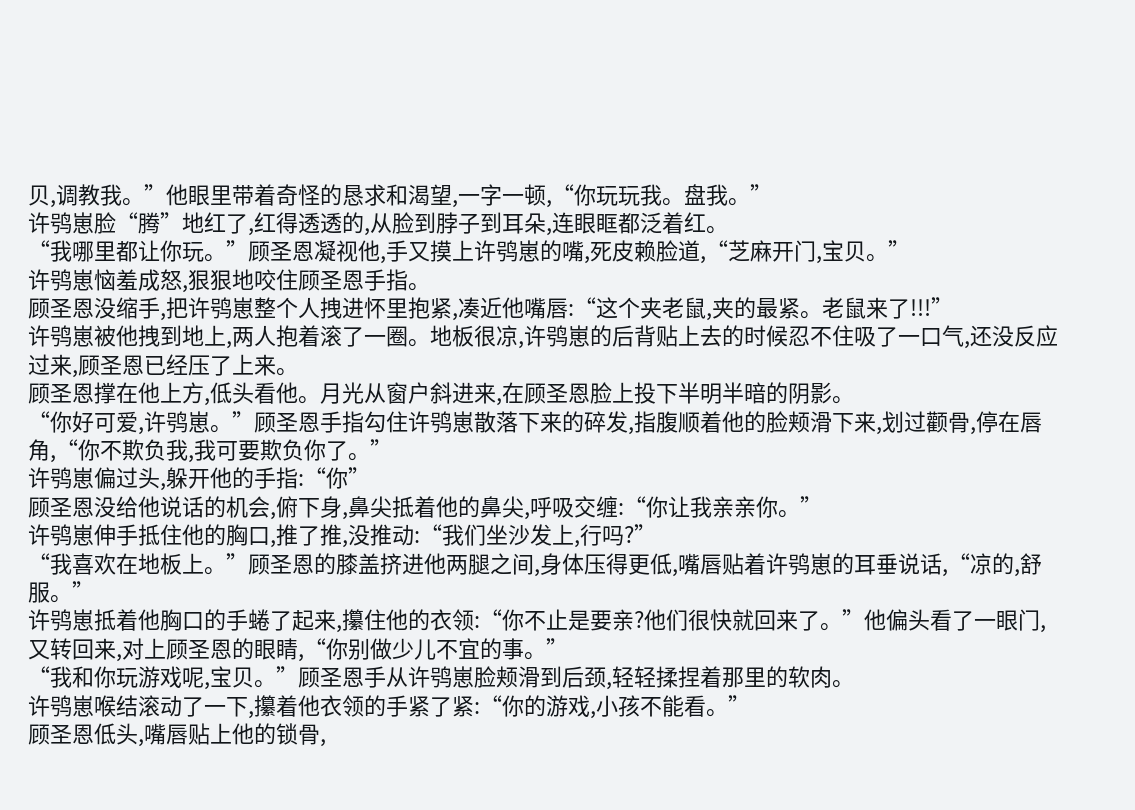贝,调教我。”他眼里带着奇怪的恳求和渴望,一字一顿,“你玩玩我。盘我。”
许鸮崽脸“腾”地红了,红得透透的,从脸到脖子到耳朵,连眼眶都泛着红。
“我哪里都让你玩。”顾圣恩凝视他,手又摸上许鸮崽的嘴,死皮赖脸道,“芝麻开门,宝贝。”
许鸮崽恼羞成怒,狠狠地咬住顾圣恩手指。
顾圣恩没缩手,把许鸮崽整个人拽进怀里抱紧,凑近他嘴唇:“这个夹老鼠,夹的最紧。老鼠来了!!!”
许鸮崽被他拽到地上,两人抱着滚了一圈。地板很凉,许鸮崽的后背贴上去的时候忍不住吸了一口气,还没反应过来,顾圣恩已经压了上来。
顾圣恩撑在他上方,低头看他。月光从窗户斜进来,在顾圣恩脸上投下半明半暗的阴影。
“你好可爱,许鸮崽。”顾圣恩手指勾住许鸮崽散落下来的碎发,指腹顺着他的脸颊滑下来,划过颧骨,停在唇角,“你不欺负我,我可要欺负你了。”
许鸮崽偏过头,躲开他的手指:“你”
顾圣恩没给他说话的机会,俯下身,鼻尖抵着他的鼻尖,呼吸交缠:“你让我亲亲你。”
许鸮崽伸手抵住他的胸口,推了推,没推动:“我们坐沙发上,行吗?”
“我喜欢在地板上。”顾圣恩的膝盖挤进他两腿之间,身体压得更低,嘴唇贴着许鸮崽的耳垂说话,“凉的,舒服。”
许鸮崽抵着他胸口的手蜷了起来,攥住他的衣领:“你不止是要亲?他们很快就回来了。”他偏头看了一眼门,又转回来,对上顾圣恩的眼睛,“你别做少儿不宜的事。”
“我和你玩游戏呢,宝贝。”顾圣恩手从许鸮崽脸颊滑到后颈,轻轻揉捏着那里的软肉。
许鸮崽喉结滚动了一下,攥着他衣领的手紧了紧:“你的游戏,小孩不能看。”
顾圣恩低头,嘴唇贴上他的锁骨,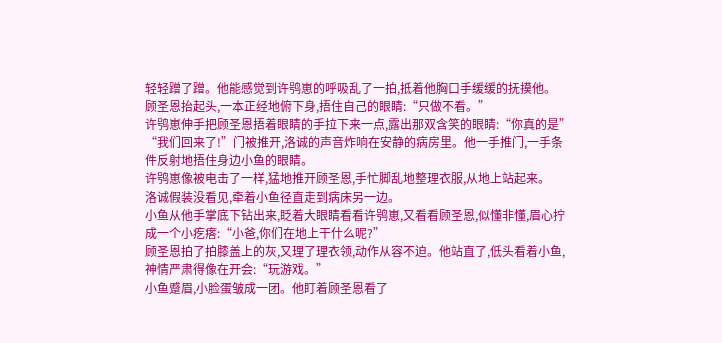轻轻蹭了蹭。他能感觉到许鸮崽的呼吸乱了一拍,抵着他胸口手缓缓的抚摸他。
顾圣恩抬起头,一本正经地俯下身,捂住自己的眼睛:“只做不看。”
许鸮崽伸手把顾圣恩捂着眼睛的手拉下来一点,露出那双含笑的眼睛:“你真的是”
“我们回来了!”门被推开,洛诚的声音炸响在安静的病房里。他一手推门,一手条件反射地捂住身边小鱼的眼睛。
许鸮崽像被电击了一样,猛地推开顾圣恩,手忙脚乱地整理衣服,从地上站起来。
洛诚假装没看见,牵着小鱼径直走到病床另一边。
小鱼从他手掌底下钻出来,眨着大眼睛看看许鸮崽,又看看顾圣恩,似懂非懂,眉心拧成一个小疙瘩:“小爸,你们在地上干什么呢?”
顾圣恩拍了拍膝盖上的灰,又理了理衣领,动作从容不迫。他站直了,低头看着小鱼,神情严肃得像在开会:“玩游戏。”
小鱼蹙眉,小脸蛋皱成一团。他盯着顾圣恩看了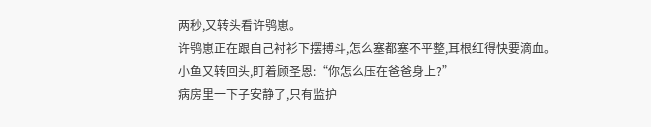两秒,又转头看许鸮崽。
许鸮崽正在跟自己衬衫下摆搏斗,怎么塞都塞不平整,耳根红得快要滴血。
小鱼又转回头,盯着顾圣恩:“你怎么压在爸爸身上?”
病房里一下子安静了,只有监护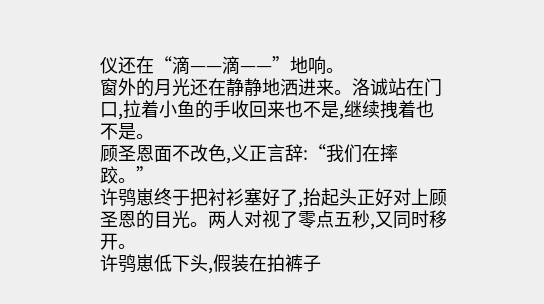仪还在“滴——滴——”地响。
窗外的月光还在静静地洒进来。洛诚站在门口,拉着小鱼的手收回来也不是,继续拽着也不是。
顾圣恩面不改色,义正言辞:“我们在摔跤。”
许鸮崽终于把衬衫塞好了,抬起头正好对上顾圣恩的目光。两人对视了零点五秒,又同时移开。
许鸮崽低下头,假装在拍裤子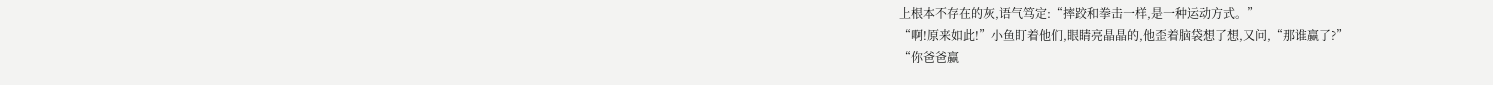上根本不存在的灰,语气笃定:“摔跤和拳击一样,是一种运动方式。”
“啊!原来如此!”小鱼盯着他们,眼睛亮晶晶的,他歪着脑袋想了想,又问,“那谁赢了?”
“你爸爸赢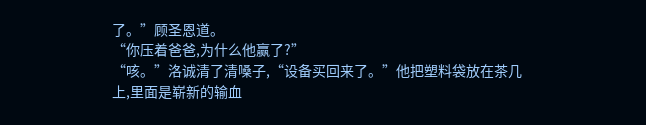了。”顾圣恩道。
“你压着爸爸,为什么他赢了?”
“咳。”洛诚清了清嗓子,“设备买回来了。”他把塑料袋放在茶几上,里面是崭新的输血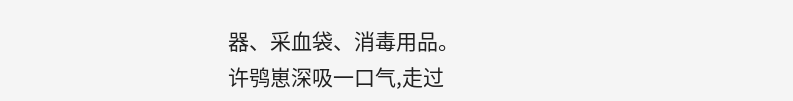器、采血袋、消毒用品。
许鸮崽深吸一口气,走过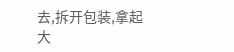去,拆开包装,拿起大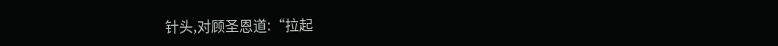针头,对顾圣恩道:“拉起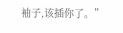袖子,该插你了。”